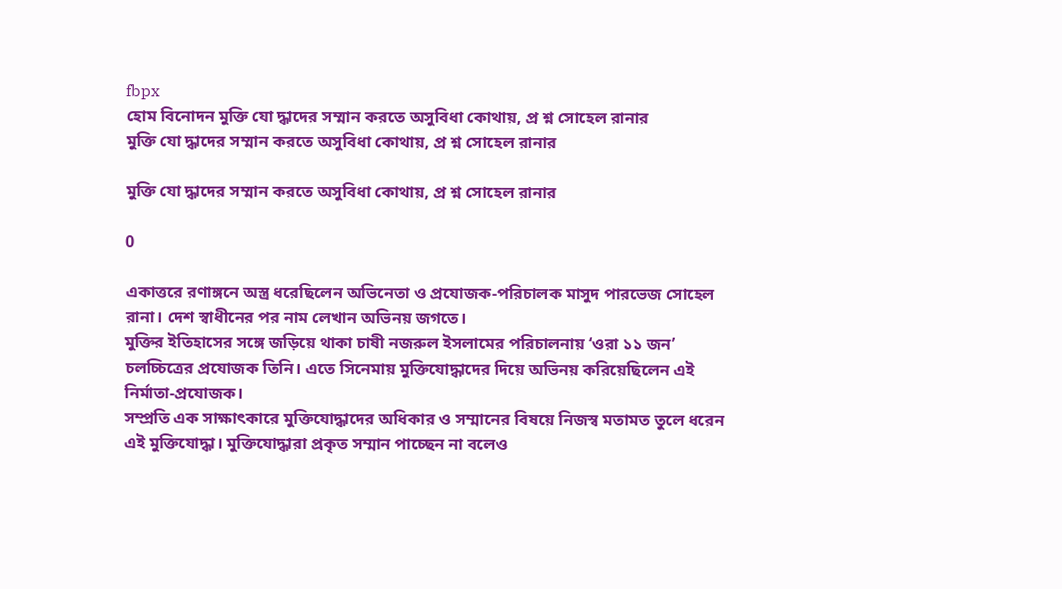fbpx
হোম বিনোদন মুক্তি যো দ্ধাদের সম্মান করতে অসুবিধা কোথায়, প্র শ্ন সোহেল রানার
মুক্তি যো দ্ধাদের সম্মান করতে অসুবিধা কোথায়, প্র শ্ন সোহেল রানার

মুক্তি যো দ্ধাদের সম্মান করতে অসুবিধা কোথায়, প্র শ্ন সোহেল রানার

0

একাত্তরে রণাঙ্গনে অস্ত্র ধরেছিলেন অভিনেতা ও প্রযোজক-পরিচালক মাসুদ পারভেজ সোহেল রানা। দেশ স্বাধীনের পর নাম লেখান অভিনয় জগতে।
মুক্তির ইতিহাসের সঙ্গে জড়িয়ে থাকা চাষী নজরুল ইসলামের পরিচালনায় ‘ওরা ১১ জন’ চলচ্চিত্রের প্রযোজক তিনি। এতে সিনেমায় মুক্তিযোদ্ধাদের দিয়ে অভিনয় করিয়েছিলেন এই নির্মাতা-প্রযোজক।
সম্প্রতি এক সাক্ষাৎকারে মুক্তিযোদ্ধাদের অধিকার ও সম্মানের বিষয়ে নিজস্ব মতামত তুলে ধরেন এই মুক্তিযোদ্ধা। মুক্তিযোদ্ধারা প্রকৃত সম্মান পাচ্ছেন না বলেও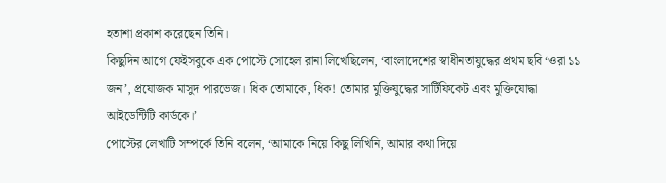হতাশা প্রকাশ করেছেন তিনি।
কিছুদিন আগে ফেইসবুকে এক পোস্টে সোহেল রানা লিখেছিলেন, ‘বাংলাদেশের স্বাধীনতাযুদ্ধের প্রথম ছবি ‘ওরা ১১ জন’, প্রযোজক মাসুদ পারভেজ। ধিক তোমাকে, ধিক! তোমার মুক্তিযুদ্ধের সার্টিফিকেট এবং মুক্তিযোদ্ধা আইডেন্টিটি কার্ডকে।’
পোস্টের লেখাটি সম্পর্কে তিনি বলেন, ‘আমাকে নিয়ে কিছু লিখিনি, আমার কথা দিয়ে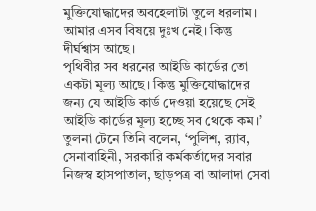মুক্তিযোদ্ধাদের অবহেলাটা তুলে ধরলাম। আমার এসব বিষয়ে দুঃখ নেই। কিন্তু দীর্ঘশ্বাস আছে।
পৃথিবীর সব ধরনের আইডি কার্ডের তো একটা মূল্য আছে। কিন্তু মুক্তিযোদ্ধাদের জন্য যে আইডি কার্ড দেওয়া হয়েছে সেই আইডি কার্ডের মূল্য হচ্ছে সব থেকে কম।’
তুলনা টেনে তিনি বলেন, ‘পুলিশ, র‍্যাব, সেনাবাহিনী, সরকারি কর্মকর্তাদের সবার নিজস্ব হাসপাতাল, ছাড়পত্র বা আলাদা সেবা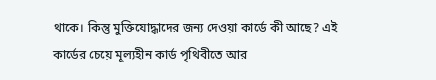থাকে। কিন্তু মুক্তিযোদ্ধাদের জন্য দেওয়া কার্ডে কী আছে? এই কার্ডের চেয়ে মূল্যহীন কার্ড পৃথিবীতে আর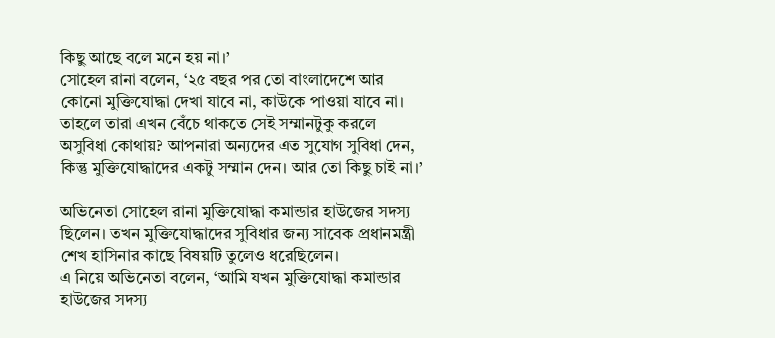কিছু আছে বলে মনে হয় না।’
সোহেল রানা বলেন, ‘২৫ বছর পর তো বাংলাদেশে আর কোনো মুক্তিযোদ্ধা দেখা যাবে না, কাউকে পাওয়া যাবে না। তাহলে তারা এখন বেঁচে থাকতে সেই সম্মানটুকু করলে অসুবিধা কোথায়? আপনারা অন্যদের এত সুযোগ সুবিধা দেন, কিন্তু মুক্তিযোদ্ধাদের একটু সম্মান দেন। আর তো কিছু চাই না।’

অভিনেতা সোহেল রানা মুক্তিযোদ্ধা কমান্ডার হাউজের সদস্য ছিলেন। তখন মুক্তিযোদ্ধাদের সুবিধার জন্য সাবেক প্রধানমন্ত্রী শেখ হাসিনার কাছে বিষয়টি তুলেও ধরেছিলেন।
এ নিয়ে অভিনেতা বলেন, ‘আমি যখন মুক্তিযোদ্ধা কমান্ডার হাউজের সদস্য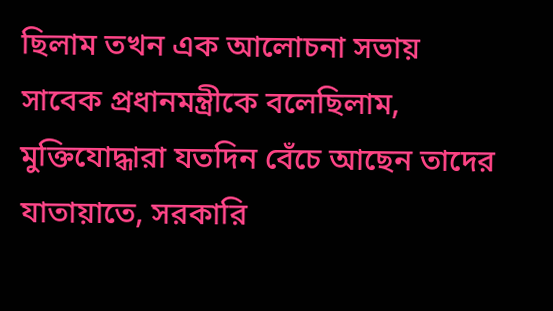ছিলাম তখন এক আলোচনা সভায় সাবেক প্রধানমন্ত্রীকে বলেছিলাম, মুক্তিযোদ্ধারা যতদিন বেঁচে আছেন তাদের যাতায়াতে, সরকারি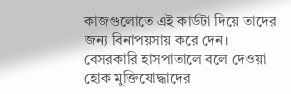কাজগুলোতে এই কার্ডটা দিয়ে তাদের জন্য বিনাপয়সায় করে দেন। বেসরকারি হাসপাতালে বলে দেওয়া হোক মুক্তিযোদ্ধাদের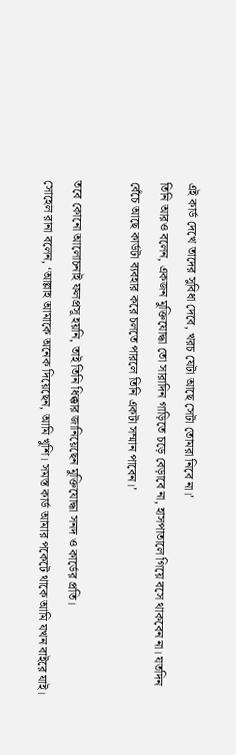এই কার্ড দেখে তাদের সুবিধা দেবে, খরচ যেটা আছে সেটা তোমরা নিবে না।’
তিনি আরও বলেন, একজন মুক্তিযোদ্ধা তো সারাদিন গাড়িতে চড়ে বেড়াবে না, হাসপাতালে গিয়ে বসে থাকবেন না। যতদিন বেঁচে আছে কার্ডটা ব্যবহার করে চলতে পারলে তিনি একটা সম্মান পাবেন।’

তবে কোনো আলোচনাই ফলপ্রসূ হয়নি, তাই তিনি ধিক্কার জানিয়েছেন মুক্তিযোদ্ধা সনদ ও কার্ডের প্রতি।
সোহেল রানা বলেন, ‘আল্লাহ আমাকে অনেক দিয়েছেন, আমি খুশি। সমস্ত কার্ড আমার পকেটে থাকে আমি যখন বাইরে যাই।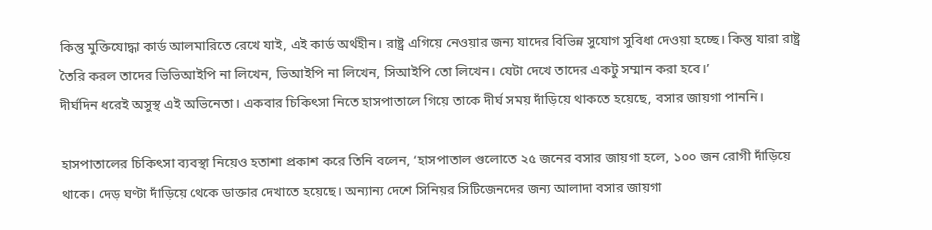কিন্তু মুক্তিযোদ্ধা কার্ড আলমারিতে রেখে যাই, এই কার্ড অর্থহীন। রাষ্ট্র এগিয়ে নেওয়ার জন্য যাদের বিভিন্ন সুযোগ সুবিধা দেওয়া হচ্ছে। কিন্তু যারা রাষ্ট্র তৈরি করল তাদের ভিভিআইপি না লিখেন, ভিআইপি না লিখেন, সিআইপি তো লিখেন। যেটা দেখে তাদের একটু সম্মান করা হবে।’
দীর্ঘদিন ধরেই অসুস্থ এই অভিনেতা। একবার চিকিৎসা নিতে হাসপাতালে গিয়ে তাকে দীর্ঘ সময় দাঁড়িয়ে থাকতে হয়েছে, বসার জায়গা পাননি।

হাসপাতালের চিকিৎসা ব্যবস্থা নিয়েও হতাশা প্রকাশ করে তিনি বলেন, ‘হাসপাতাল গুলোতে ২৫ জনের বসার জায়গা হলে, ১০০ জন রোগী দাঁড়িয়ে থাকে। দেড় ঘণ্টা দাঁড়িয়ে থেকে ডাক্তার দেখাতে হয়েছে। অন্যান্য দেশে সিনিয়র সিটিজেনদের জন্য আলাদা বসার জায়গা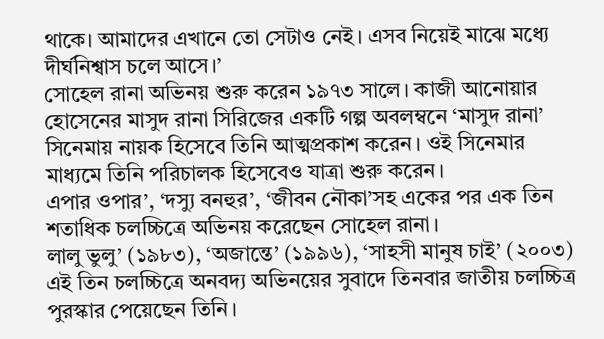থাকে। আমাদের এখানে তো সেটাও নেই। এসব নিয়েই মাঝে মধ্যে দীর্ঘনিশ্বাস চলে আসে।’
সোহেল রানা অভিনয় শুরু করেন ১৯৭৩ সালে। কাজী আনোয়ার হোসেনের মাসুদ রানা সিরিজের একটি গল্প অবলম্বনে ‘মাসুদ রানা’ সিনেমায় নায়ক হিসেবে তিনি আত্মপ্রকাশ করেন। ওই সিনেমার মাধ্যমে তিনি পরিচালক হিসেবেও যাত্রা শুরু করেন।
এপার ওপার’, ‘দস্যু বনহুর’, ‘জীবন নৌকা’সহ একের পর এক তিন শতাধিক চলচ্চিত্রে অভিনয় করেছেন সোহেল রানা।
লালু ভুলু’ (১৯৮৩), ‘অজান্তে’ (১৯৯৬), ‘সাহসী মানুষ চাই’ (২০০৩) এই তিন চলচ্চিত্রে অনবদ্য অভিনয়ের সুবাদে তিনবার জাতীয় চলচ্চিত্র পুরস্কার পেয়েছেন তিনি।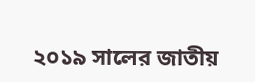২০১৯ সালের জাতীয়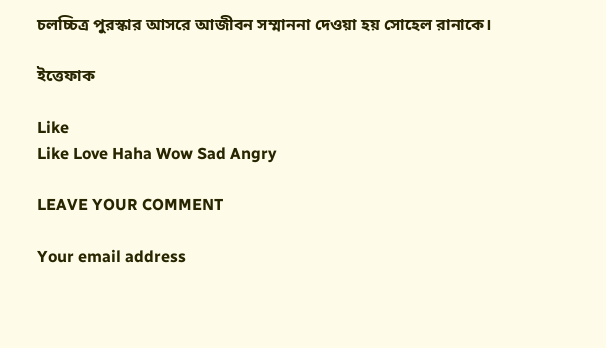চলচ্চিত্র পুরস্কার আসরে আজীবন সম্মাননা দেওয়া হয় সোহেল রানাকে।

ইত্তেফাক

Like
Like Love Haha Wow Sad Angry

LEAVE YOUR COMMENT

Your email address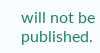will not be published.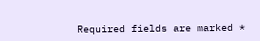Required fields are marked *